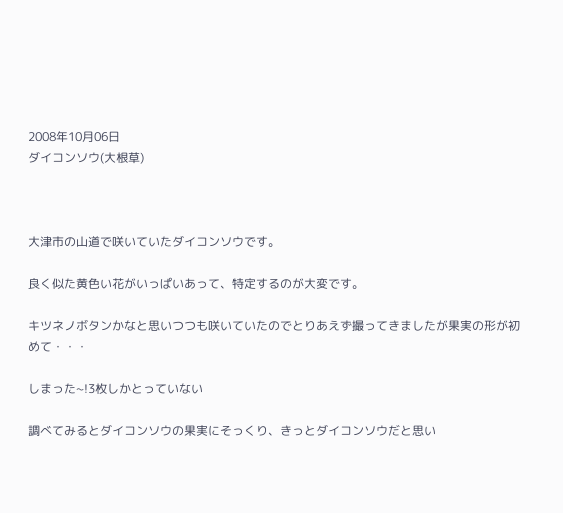2008年10月06日
ダイコンソウ(大根草)



大津市の山道で咲いていたダイコンソウです。

良く似た黄色い花がいっぱいあって、特定するのが大変です。

キツネノボタンかなと思いつつも咲いていたのでとりあえず撮ってきましたが果実の形が初めて・・・

しまった~!3枚しかとっていない

調べてみるとダイコンソウの果実にそっくり、きっとダイコンソウだと思い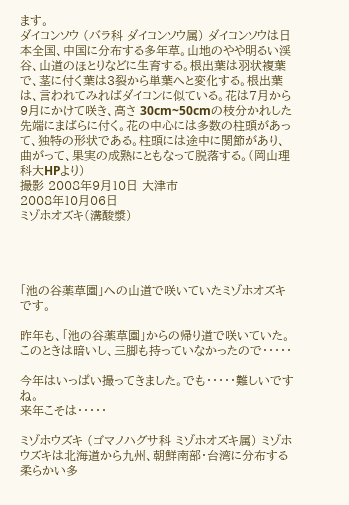ます。
ダイコンソウ (バラ科 ダイコンソウ属) ダイコンソウは日本全国、中国に分布する多年草。山地のやや明るい渓谷、山道のほとりなどに生育する。根出葉は羽状複葉で、茎に付く葉は3裂から単葉へと変化する。根出葉は、言われてみればダイコンに似ている。花は7月から9月にかけて咲き、高さ 30cm~50cmの枝分かれした先端にまばらに付く。花の中心には多数の柱頭があって、独特の形状である。柱頭には途中に関節があり、曲がって、果実の成熟にともなって脱落する。(岡山理科大HPより)
撮影 2008年9月10日 大津市
2008年10月06日
ミゾホオズキ(溝酸漿)




「池の谷薬草園」への山道で咲いていたミゾホオズキです。

昨年も、「池の谷薬草園」からの帰り道で咲いていた。このときは暗いし、三脚も持っていなかったので・・・・・

今年はいっぱい撮ってきました。でも・・・・・難しいですね。
来年こそは・・・・・

ミゾホウズキ (ゴマノハグサ科 ミゾホオズキ属) ミゾホウズキは北海道から九州、朝鮮南部・台湾に分布する柔らかい多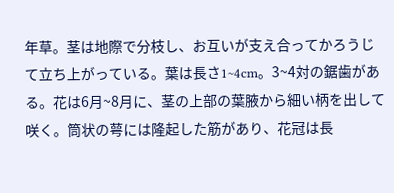年草。茎は地際で分枝し、お互いが支え合ってかろうじて立ち上がっている。葉は長さ1~4cm。3~4対の鋸歯がある。花は6月~8月に、茎の上部の葉腋から細い柄を出して咲く。筒状の萼には隆起した筋があり、花冠は長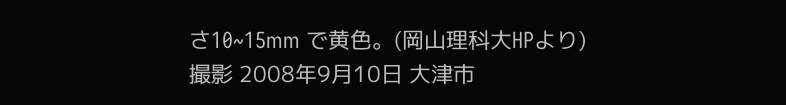さ10~15mm で黄色。(岡山理科大HPより)
撮影 2008年9月10日 大津市